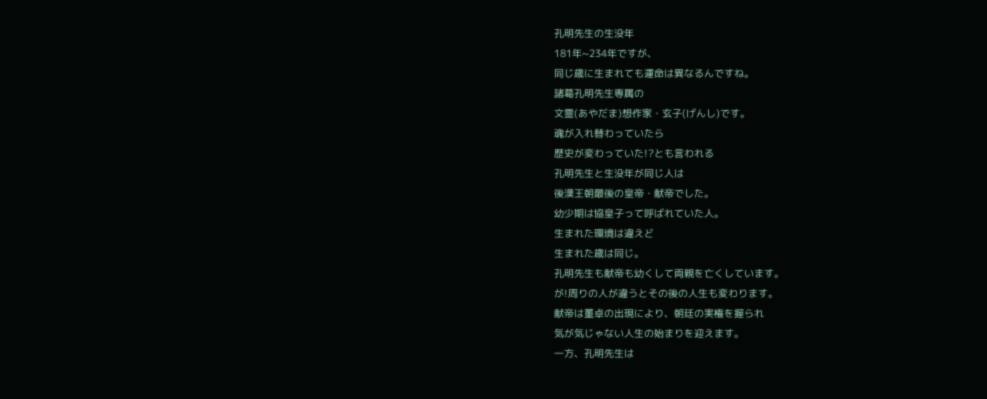孔明先生の生没年
181年~234年ですが、
同じ歳に生まれても運命は異なるんですね。
諸葛孔明先生専属の
文霊(あやだま)想作家・玄子(げんし)です。
魂が入れ替わっていたら
歴史が変わっていた!?とも言われる
孔明先生と生没年が同じ人は
後漢王朝最後の皇帝・献帝でした。
幼少期は協皇子って呼ばれていた人。
生まれた環境は違えど
生まれた歳は同じ。
孔明先生も献帝も幼くして両親を亡くしています。
が!周りの人が違うとその後の人生も変わります。
献帝は董卓の出現により、朝廷の実権を握られ
気が気じゃない人生の始まりを迎えます。
一方、孔明先生は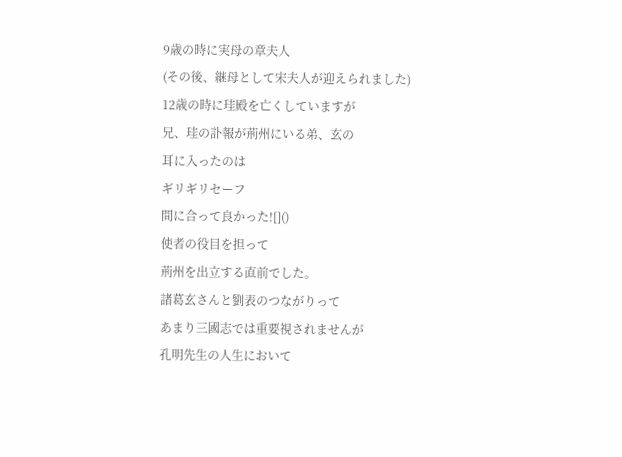9歳の時に実母の章夫人
(その後、継母として宋夫人が迎えられました)
12歳の時に珪殿を亡くしていますが
兄、珪の訃報が荊州にいる弟、玄の
耳に入ったのは
ギリギリセーフ
間に合って良かった![]()
使者の役目を担って
荊州を出立する直前でした。
諸葛玄さんと劉表のつながりって
あまり三國志では重要視されませんが
孔明先生の人生において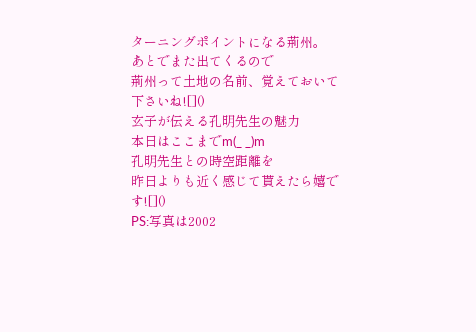ターニングポイントになる荊州。
あとでまた出てくるので
荊州って土地の名前、覚えておいて下さいね![]()
玄子が伝える孔明先生の魅力
本日はここまでm(_ _)m
孔明先生との時空距離を
昨日よりも近く感じて貰えたら嬉です![]()
PS:写真は2002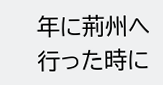年に荊州へ行った時に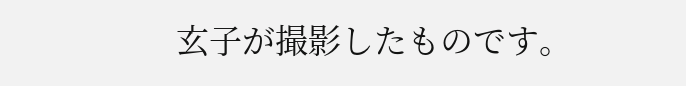玄子が撮影したものです。